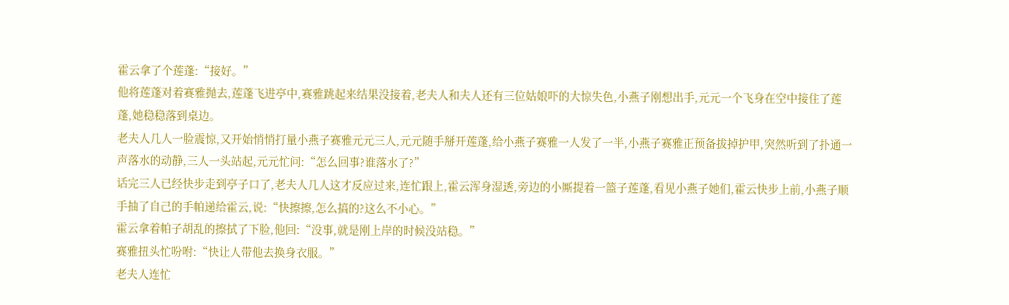霍云拿了个莲蓬:“接好。”
他将莲蓬对着赛雅抛去,莲蓬飞进亭中,赛雅跳起来结果没接着,老夫人和夫人还有三位姑娘吓的大惊失色,小燕子刚想出手,元元一个飞身在空中接住了莲蓬,她稳稳落到桌边。
老夫人几人一脸震惊,又开始悄悄打量小燕子赛雅元元三人,元元随手掰开莲蓬,给小燕子赛雅一人发了一半,小燕子赛雅正预备拔掉护甲,突然听到了扑通一声落水的动静,三人一头站起,元元忙问:“怎么回事?谁落水了?”
话完三人已经快步走到亭子口了,老夫人几人这才反应过来,连忙跟上,霍云浑身湿透,旁边的小厮提着一篮子莲蓬,看见小燕子她们,霍云快步上前,小燕子顺手抽了自己的手帕递给霍云,说:“快擦擦,怎么搞的?这么不小心。”
霍云拿着帕子胡乱的擦拭了下脸,他回:“没事,就是刚上岸的时候没站稳。”
赛雅扭头忙吩咐:“快让人带他去换身衣服。”
老夫人连忙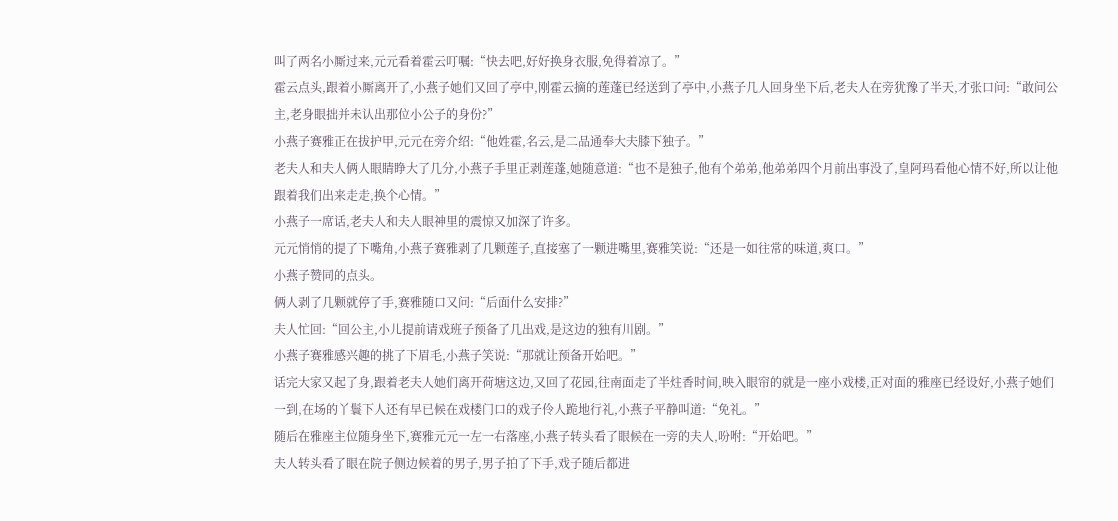叫了两名小厮过来,元元看着霍云叮嘱:“快去吧,好好换身衣服,免得着凉了。”
霍云点头,跟着小厮离开了,小燕子她们又回了亭中,刚霍云摘的莲蓬已经送到了亭中,小燕子几人回身坐下后,老夫人在旁犹豫了半天,才张口问:“敢问公主,老身眼拙并未认出那位小公子的身份?”
小燕子赛雅正在拔护甲,元元在旁介绍:“他姓霍,名云,是二品通奉大夫膝下独子。”
老夫人和夫人俩人眼睛睁大了几分,小燕子手里正剥莲蓬,她随意道:“也不是独子,他有个弟弟,他弟弟四个月前出事没了,皇阿玛看他心情不好,所以让他跟着我们出来走走,换个心情。”
小燕子一席话,老夫人和夫人眼神里的震惊又加深了许多。
元元悄悄的提了下嘴角,小燕子赛雅剥了几颗莲子,直接塞了一颗进嘴里,赛雅笑说:“还是一如往常的味道,爽口。”
小燕子赞同的点头。
俩人剥了几颗就停了手,赛雅随口又问:“后面什么安排?”
夫人忙回:“回公主,小儿提前请戏班子预备了几出戏,是这边的独有川剧。”
小燕子赛雅感兴趣的挑了下眉毛,小燕子笑说:“那就让预备开始吧。”
话完大家又起了身,跟着老夫人她们离开荷塘这边,又回了花园,往南面走了半炷香时间,映入眼帘的就是一座小戏楼,正对面的雅座已经设好,小燕子她们一到,在场的丫鬟下人还有早已候在戏楼门口的戏子伶人跪地行礼,小燕子平静叫道:“免礼。”
随后在雅座主位随身坐下,赛雅元元一左一右落座,小燕子转头看了眼候在一旁的夫人,吩咐:“开始吧。”
夫人转头看了眼在院子侧边候着的男子,男子拍了下手,戏子随后都进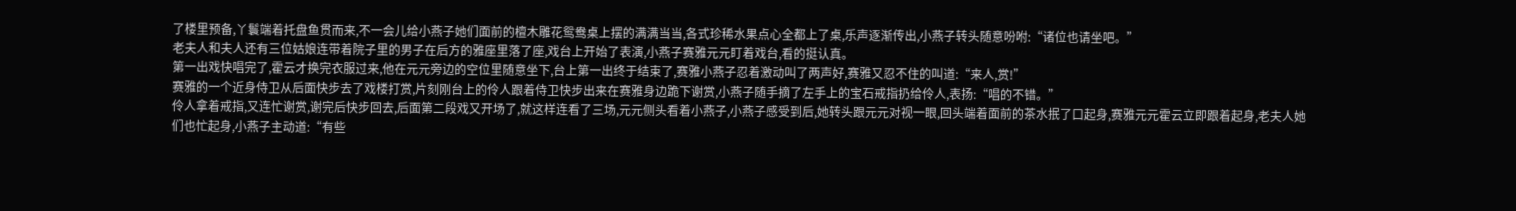了楼里预备,丫鬟端着托盘鱼贯而来,不一会儿给小燕子她们面前的檀木雕花鸳鸯桌上摆的满满当当,各式珍稀水果点心全都上了桌,乐声逐渐传出,小燕子转头随意吩咐:“诸位也请坐吧。”
老夫人和夫人还有三位姑娘连带着院子里的男子在后方的雅座里落了座,戏台上开始了表演,小燕子赛雅元元盯着戏台,看的挺认真。
第一出戏快唱完了,霍云才换完衣服过来,他在元元旁边的空位里随意坐下,台上第一出终于结束了,赛雅小燕子忍着激动叫了两声好,赛雅又忍不住的叫道:“来人,赏!”
赛雅的一个近身侍卫从后面快步去了戏楼打赏,片刻刚台上的伶人跟着侍卫快步出来在赛雅身边跪下谢赏,小燕子随手摘了左手上的宝石戒指扔给伶人,表扬:“唱的不错。”
伶人拿着戒指,又连忙谢赏,谢完后快步回去,后面第二段戏又开场了,就这样连看了三场,元元侧头看着小燕子,小燕子感受到后,她转头跟元元对视一眼,回头端着面前的茶水抿了口起身,赛雅元元霍云立即跟着起身,老夫人她们也忙起身,小燕子主动道:“有些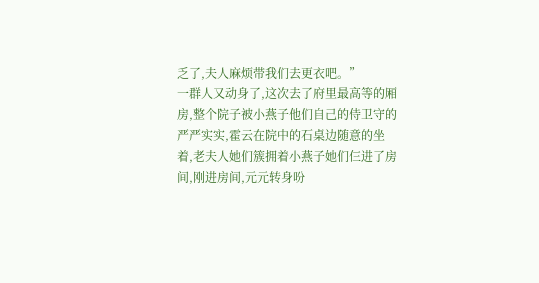乏了,夫人麻烦带我们去更衣吧。”
一群人又动身了,这次去了府里最高等的厢房,整个院子被小燕子他们自己的侍卫守的严严实实,霍云在院中的石桌边随意的坐着,老夫人她们簇拥着小燕子她们仨进了房间,刚进房间,元元转身吩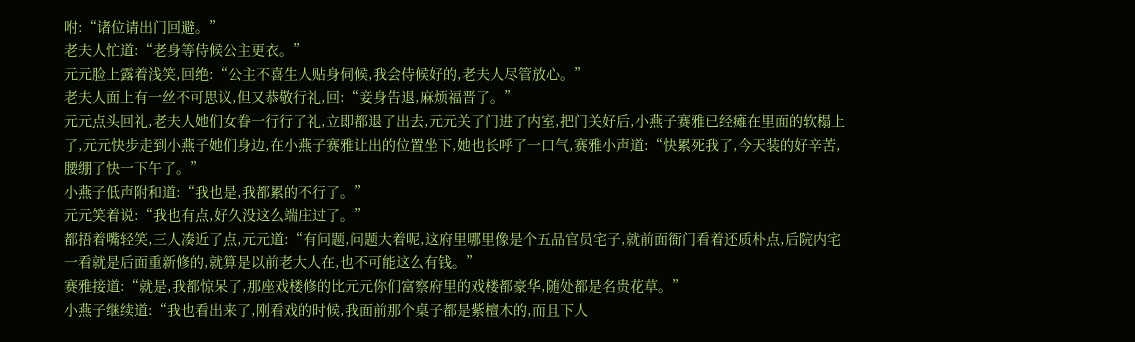咐:“诸位请出门回避。”
老夫人忙道:“老身等侍候公主更衣。”
元元脸上露着浅笑,回绝:“公主不喜生人贴身伺候,我会侍候好的,老夫人尽管放心。”
老夫人面上有一丝不可思议,但又恭敬行礼,回:“妾身告退,麻烦福晋了。”
元元点头回礼,老夫人她们女眷一行行了礼,立即都退了出去,元元关了门进了内室,把门关好后,小燕子赛雅已经瘫在里面的软榻上了,元元快步走到小燕子她们身边,在小燕子赛雅让出的位置坐下,她也长呼了一口气,赛雅小声道:“快累死我了,今天装的好辛苦,腰绷了快一下午了。”
小燕子低声附和道:“我也是,我都累的不行了。”
元元笑着说:“我也有点,好久没这么端庄过了。”
都捂着嘴轻笑,三人凑近了点,元元道:“有问题,问题大着呢,这府里哪里像是个五品官员宅子,就前面衙门看着还质朴点,后院内宅一看就是后面重新修的,就算是以前老大人在,也不可能这么有钱。”
赛雅接道:“就是,我都惊呆了,那座戏楼修的比元元你们富察府里的戏楼都豪华,随处都是名贵花草。”
小燕子继续道:“我也看出来了,刚看戏的时候,我面前那个桌子都是紫檀木的,而且下人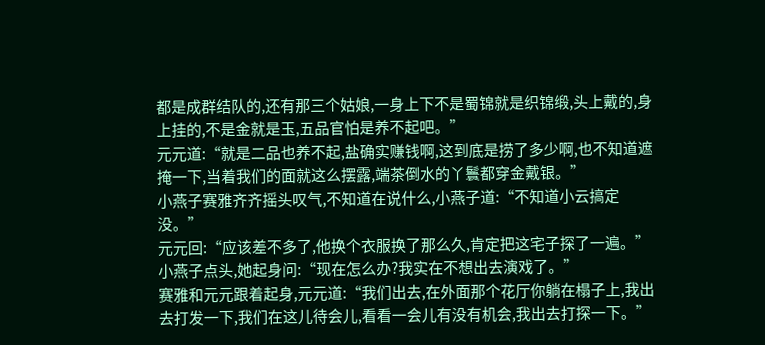都是成群结队的,还有那三个姑娘,一身上下不是蜀锦就是织锦缎,头上戴的,身上挂的,不是金就是玉,五品官怕是养不起吧。”
元元道:“就是二品也养不起,盐确实赚钱啊,这到底是捞了多少啊,也不知道遮掩一下,当着我们的面就这么摆露,端茶倒水的丫鬟都穿金戴银。”
小燕子赛雅齐齐摇头叹气,不知道在说什么,小燕子道:“不知道小云搞定没。”
元元回:“应该差不多了,他换个衣服换了那么久,肯定把这宅子探了一遍。”
小燕子点头,她起身问:“现在怎么办?我实在不想出去演戏了。”
赛雅和元元跟着起身,元元道:“我们出去,在外面那个花厅你躺在榻子上,我出去打发一下,我们在这儿待会儿,看看一会儿有没有机会,我出去打探一下。”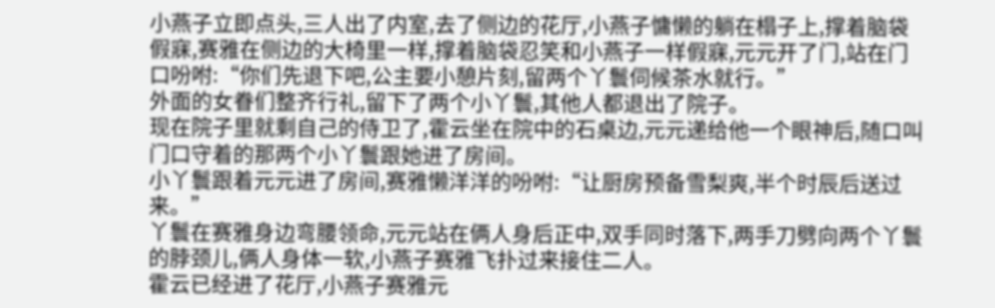小燕子立即点头,三人出了内室,去了侧边的花厅,小燕子慵懒的躺在榻子上,撑着脑袋假寐,赛雅在侧边的大椅里一样,撑着脑袋忍笑和小燕子一样假寐,元元开了门,站在门口吩咐:“你们先退下吧,公主要小憩片刻,留两个丫鬟伺候茶水就行。”
外面的女眷们整齐行礼,留下了两个小丫鬟,其他人都退出了院子。
现在院子里就剩自己的侍卫了,霍云坐在院中的石桌边,元元递给他一个眼神后,随口叫门口守着的那两个小丫鬟跟她进了房间。
小丫鬟跟着元元进了房间,赛雅懒洋洋的吩咐:“让厨房预备雪梨爽,半个时辰后送过来。”
丫鬟在赛雅身边弯腰领命,元元站在俩人身后正中,双手同时落下,两手刀劈向两个丫鬟的脖颈儿,俩人身体一软,小燕子赛雅飞扑过来接住二人。
霍云已经进了花厅,小燕子赛雅元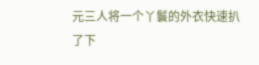元三人将一个丫鬟的外衣快速扒了下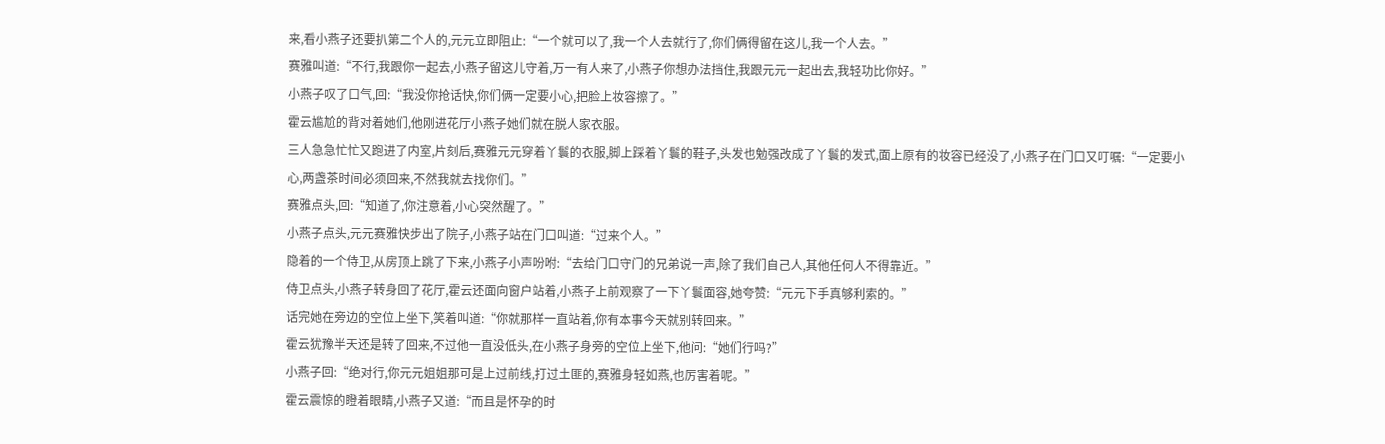来,看小燕子还要扒第二个人的,元元立即阻止:“一个就可以了,我一个人去就行了,你们俩得留在这儿,我一个人去。”
赛雅叫道:“不行,我跟你一起去,小燕子留这儿守着,万一有人来了,小燕子你想办法挡住,我跟元元一起出去,我轻功比你好。”
小燕子叹了口气,回:“我没你抢话快,你们俩一定要小心,把脸上妆容擦了。”
霍云尴尬的背对着她们,他刚进花厅小燕子她们就在脱人家衣服。
三人急急忙忙又跑进了内室,片刻后,赛雅元元穿着丫鬟的衣服,脚上踩着丫鬟的鞋子,头发也勉强改成了丫鬟的发式,面上原有的妆容已经没了,小燕子在门口又叮嘱:“一定要小心,两盏茶时间必须回来,不然我就去找你们。”
赛雅点头,回:“知道了,你注意着,小心突然醒了。”
小燕子点头,元元赛雅快步出了院子,小燕子站在门口叫道:“过来个人。”
隐着的一个侍卫,从房顶上跳了下来,小燕子小声吩咐:“去给门口守门的兄弟说一声,除了我们自己人,其他任何人不得靠近。”
侍卫点头,小燕子转身回了花厅,霍云还面向窗户站着,小燕子上前观察了一下丫鬟面容,她夸赞:“元元下手真够利索的。”
话完她在旁边的空位上坐下,笑着叫道:“你就那样一直站着,你有本事今天就别转回来。”
霍云犹豫半天还是转了回来,不过他一直没低头,在小燕子身旁的空位上坐下,他问:“她们行吗?”
小燕子回:“绝对行,你元元姐姐那可是上过前线,打过土匪的,赛雅身轻如燕,也厉害着呢。”
霍云震惊的瞪着眼睛,小燕子又道:“而且是怀孕的时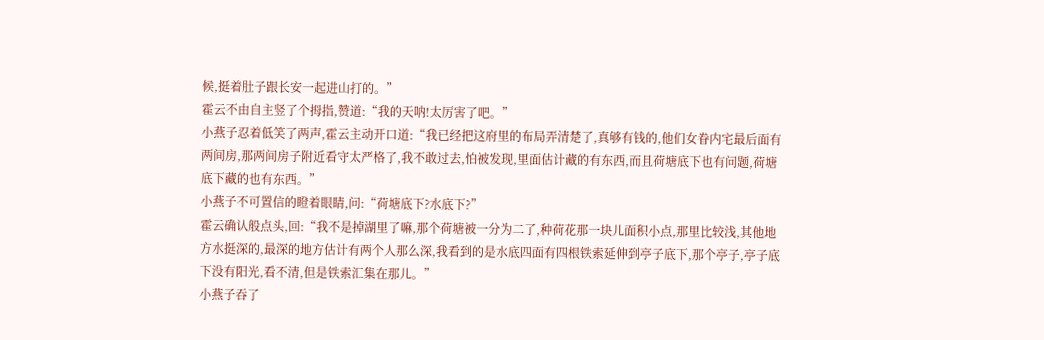候,挺着肚子跟长安一起进山打的。”
霍云不由自主竖了个拇指,赞道:“我的天呐!太厉害了吧。”
小燕子忍着低笑了两声,霍云主动开口道:“我已经把这府里的布局弄清楚了,真够有钱的,他们女眷内宅最后面有两间房,那两间房子附近看守太严格了,我不敢过去,怕被发现,里面估计藏的有东西,而且荷塘底下也有问题,荷塘底下藏的也有东西。”
小燕子不可置信的瞪着眼睛,问:“荷塘底下?水底下?”
霍云确认般点头,回:“我不是掉湖里了嘛,那个荷塘被一分为二了,种荷花那一块儿面积小点,那里比较浅,其他地方水挺深的,最深的地方估计有两个人那么深,我看到的是水底四面有四根铁索延伸到亭子底下,那个亭子,亭子底下没有阳光,看不清,但是铁索汇集在那儿。”
小燕子吞了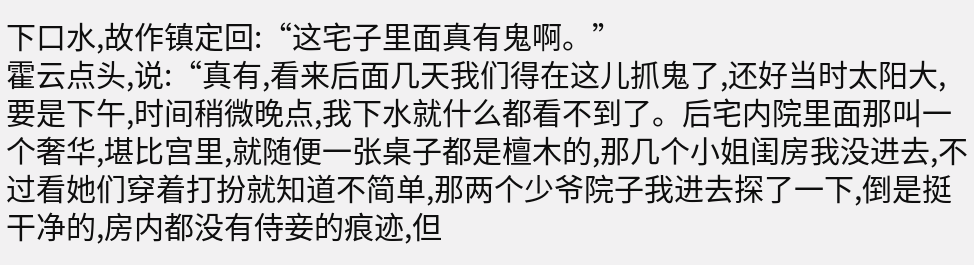下口水,故作镇定回:“这宅子里面真有鬼啊。”
霍云点头,说:“真有,看来后面几天我们得在这儿抓鬼了,还好当时太阳大,要是下午,时间稍微晚点,我下水就什么都看不到了。后宅内院里面那叫一个奢华,堪比宫里,就随便一张桌子都是檀木的,那几个小姐闺房我没进去,不过看她们穿着打扮就知道不简单,那两个少爷院子我进去探了一下,倒是挺干净的,房内都没有侍妾的痕迹,但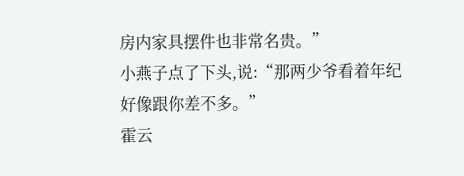房内家具摆件也非常名贵。”
小燕子点了下头,说:“那两少爷看着年纪好像跟你差不多。”
霍云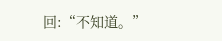回:“不知道。”